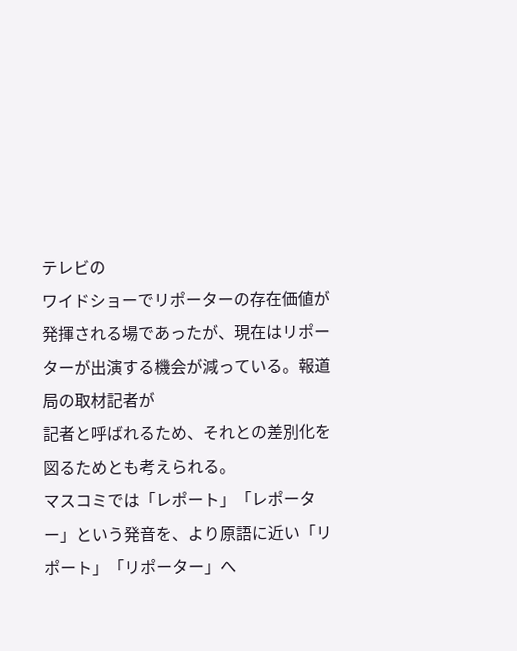テレビの
ワイドショーでリポーターの存在価値が発揮される場であったが、現在はリポーターが出演する機会が減っている。報道局の取材記者が
記者と呼ばれるため、それとの差別化を図るためとも考えられる。
マスコミでは「レポート」「レポーター」という発音を、より原語に近い「リポート」「リポーター」へ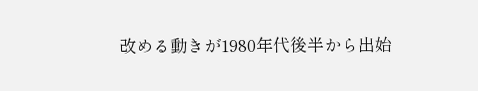改める動きが1980年代後半から出始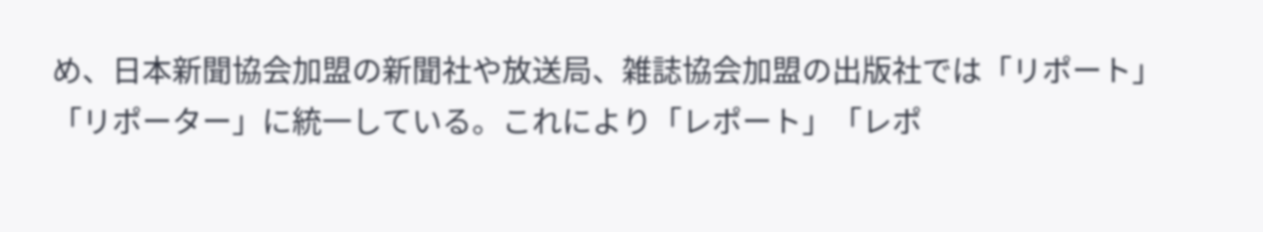め、日本新聞協会加盟の新聞社や放送局、雑誌協会加盟の出版社では「リポート」「リポーター」に統一している。これにより「レポート」「レポ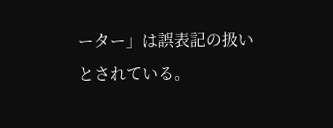ーター」は誤表記の扱いとされている。